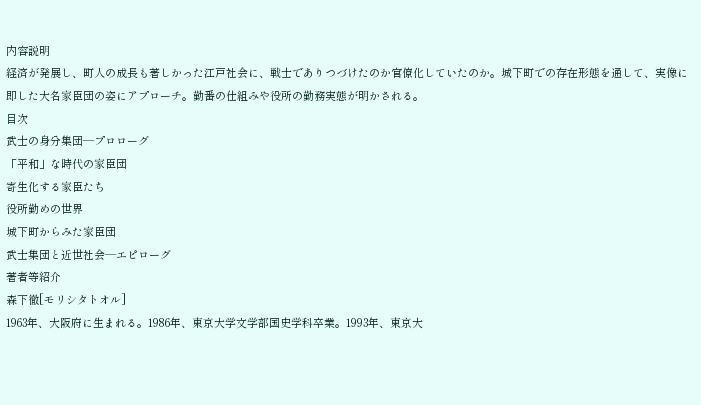内容説明
経済が発展し、町人の成長も著しかった江戸社会に、戦士でありつづけたのか官僚化していたのか。城下町での存在形態を通して、実像に即した大名家臣団の姿にアプローチ。勤番の仕組みや役所の勤務実態が明かされる。
目次
武士の身分集団―プロローグ
「平和」な時代の家臣団
寄生化する家臣たち
役所勤めの世界
城下町からみた家臣団
武士集団と近世社会―エピローグ
著者等紹介
森下徹[モリシタトオル]
1963年、大阪府に生まれる。1986年、東京大学文学部国史学科卒業。1993年、東京大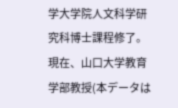学大学院人文科学研究科博士課程修了。現在、山口大学教育学部教授(本データは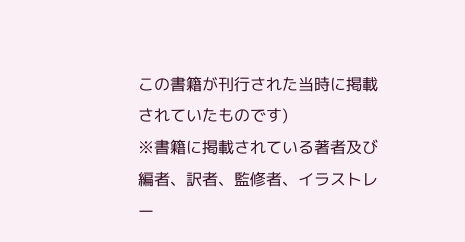この書籍が刊行された当時に掲載されていたものです)
※書籍に掲載されている著者及び編者、訳者、監修者、イラストレー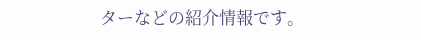ターなどの紹介情報です。